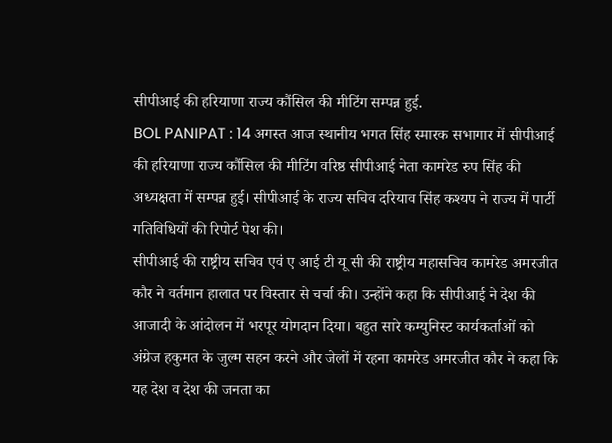सीपीआई की हरियाणा राज्य कौंसिल की मीटिंग सम्पन्न हुई.
BOL PANIPAT : 14 अगस्त आज स्थानीय भगत सिंह स्मारक सभागार में सीपीआई की हरियाणा राज्य कौंसिल की मीटिंग वरिष्ठ सीपीआई नेता कामरेड रुप सिंह की अध्यक्षता में सम्पन्न हुई। सीपीआई के राज्य सचिव दरियाव सिंह कश्यप ने राज्य में पार्टी गतिविधियों की रिपोर्ट पेश की।
सीपीआई की राष्ट्रीय सचिव एवं ए आई टी यू सी की राष्ट्रीय महासचिव कामरेड अमरजीत कौर ने वर्तमान हालात पर विस्तार से चर्चा की। उन्होंने कहा कि सीपीआई ने देश की आजादी के आंदोलन में भरपूर योगदान दिया। बहुत सारे कम्युनिस्ट कार्यकर्ताओं को अंग्रेज हकुमत के जुल्म सहन करने और जेलों में रहना कामरेड अमरजीत कौर ने कहा कि यह देश व देश की जनता का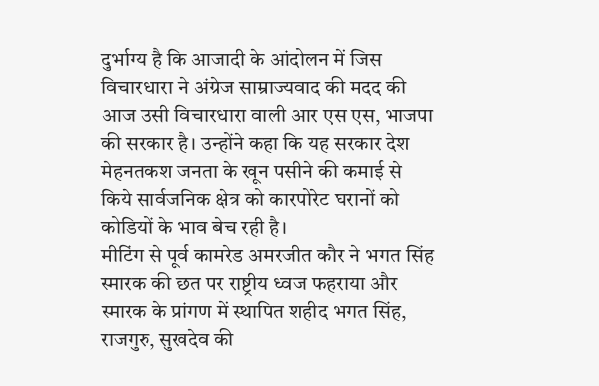दुर्भाग्य है कि आजादी के आंदोलन में जिस विचारधारा ने अंग्रेज साम्राज्यवाद की मदद की आज उसी विचारधारा वाली आर एस एस, भाजपा की सरकार है। उन्होंने कहा कि यह सरकार देश मेहनतकश जनता के खून पसीने की कमाई से किये सार्वजनिक क्षेत्र को कारपोरेट घरानों को कोडियों के भाव बेच रही है।
मीटिंग से पूर्व कामरेड अमरजीत कौर ने भगत सिंह स्मारक की छत पर राष्ट्रीय ध्वज फहराया और स्मारक के प्रांगण में स्थापित शहीद भगत सिंह, राजगुरु, सुखदेव की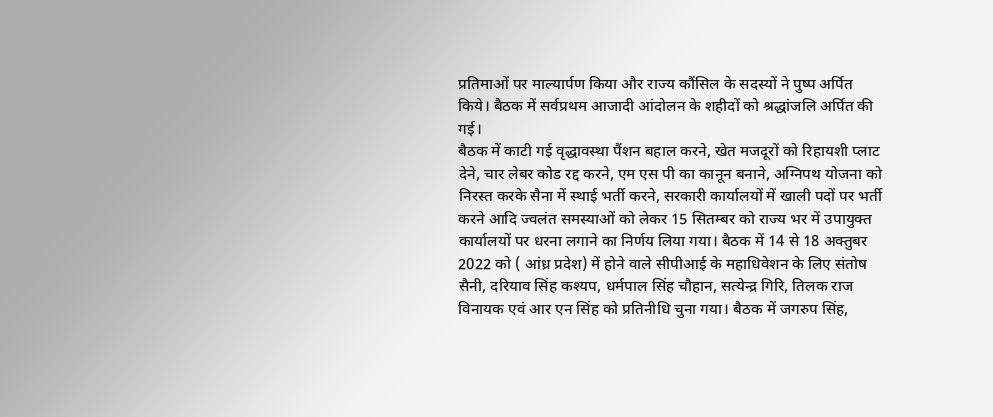प्रतिमाओं पर माल्यार्पण किया और राज्य कौंसिल के सदस्यों ने पुष्प अर्पित किये। बैठक में सर्वप्रथम आजादी आंदोलन के शहीदों को श्रद्धांजलि अर्पित की गई।
बैठक में काटी गई वृद्धावस्था पैंशन बहाल करने, खेत मजदूरों को रिहायशी प्लाट देने, चार लेबर कोड रद्द करने, एम एस पी का कानून बनाने, अग्निपथ योजना को निरस्त करके सैना में स्थाई भर्ती करने, सरकारी कार्यालयों में खाली पदों पर भर्ती करने आदि ज्वलंत समस्याओं को लेकर 15 सितम्बर को राज्य भर में उपायुक्त कार्यालयों पर धरना लगाने का निर्णय लिया गया। बैठक में 14 से 18 अक्तुबर 2022 को ( आंध्र प्रदेश) में होने वाले सीपीआई के महाधिवेशन के लिए संतोष सैनी, दरियाव सिंह कश्यप, धर्मपाल सिंह चौहान, सत्येन्द्र गिरि, तिलक राज विनायक एवं आर एन सिंह को प्रतिनीधि चुना गया। बैठक में जगरुप सिंह,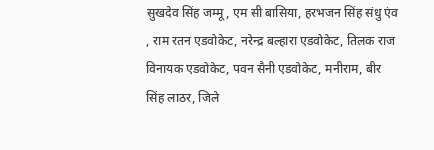सुखदेव सिंह जम्मू, एम सी बासिया, हरभजन सिंह संधु एंव , राम रतन एडवोकेट, नरेन्द्र बल्हारा एडवोकेट, तिलक राज विनायक एडवोकेट, पवन सैनी एडवोकेट, मनीराम, बीर सिंह लाठर, जिले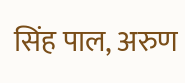सिंह पाल, अरुण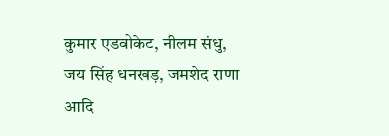कुमार एडवोकेट, नीलम संधु, जय सिंह धनखड़, जमशेद राणा आदि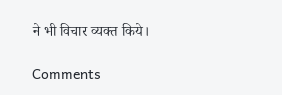ने भी विचार व्यक्त किये।

Comments